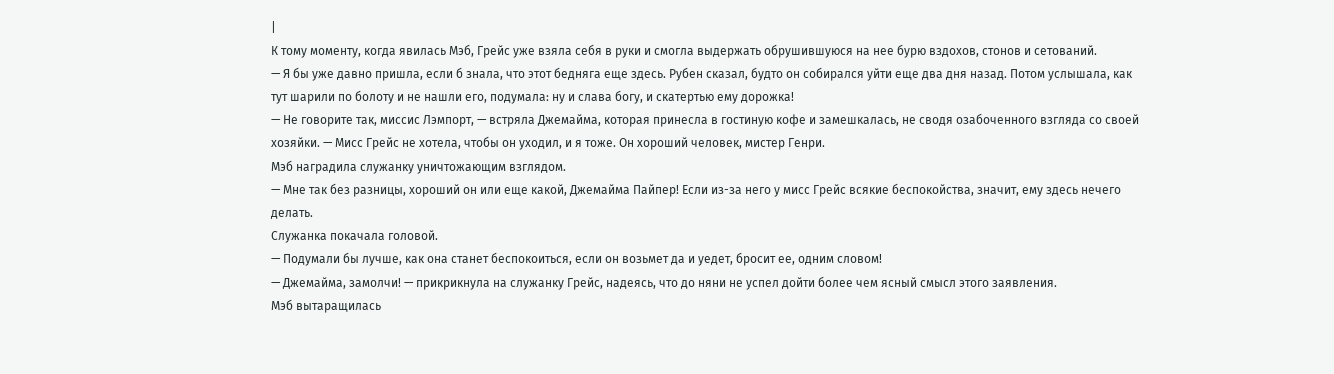|
К тому моменту, когда явилась Мэб, Грейс уже взяла себя в руки и смогла выдержать обрушившуюся на нее бурю вздохов, стонов и сетований.
— Я бы уже давно пришла, если б знала, что этот бедняга еще здесь. Рубен сказал, будто он собирался уйти еще два дня назад. Потом услышала, как тут шарили по болоту и не нашли его, подумала: ну и слава богу, и скатертью ему дорожка!
— Не говорите так, миссис Лэмпорт, — встряла Джемайма, которая принесла в гостиную кофе и замешкалась, не сводя озабоченного взгляда со своей хозяйки. — Мисс Грейс не хотела, чтобы он уходил, и я тоже. Он хороший человек, мистер Генри.
Мэб наградила служанку уничтожающим взглядом.
— Мне так без разницы, хороший он или еще какой, Джемайма Пайпер! Если из-за него у мисс Грейс всякие беспокойства, значит, ему здесь нечего делать.
Служанка покачала головой.
— Подумали бы лучше, как она станет беспокоиться, если он возьмет да и уедет, бросит ее, одним словом!
— Джемайма, замолчи! — прикрикнула на служанку Грейс, надеясь, что до няни не успел дойти более чем ясный смысл этого заявления.
Мэб вытаращилась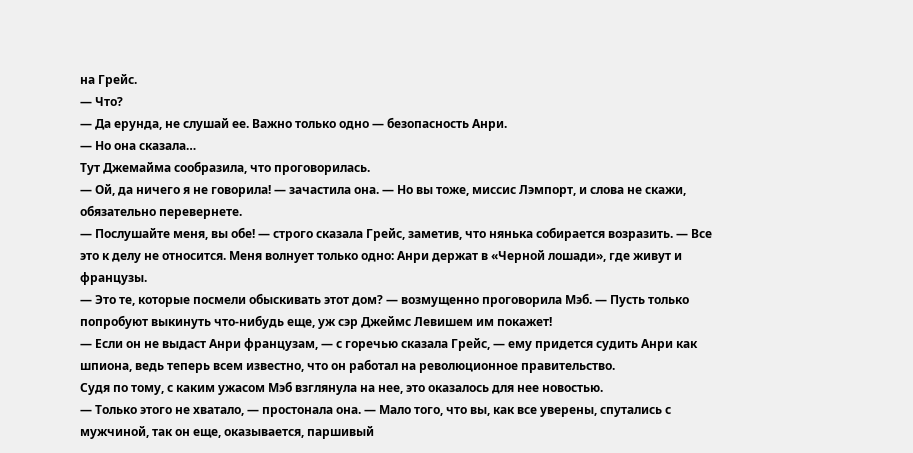на Грейс.
— Что?
— Да ерунда, не слушай ее. Важно только одно — безопасность Анри.
— Но она сказала…
Тут Джемайма сообразила, что проговорилась.
— Ой, да ничего я не говорила! — зачастила она. — Но вы тоже, миссис Лэмпорт, и слова не скажи, обязательно перевернете.
— Послушайте меня, вы обе! — строго сказала Грейс, заметив, что нянька собирается возразить. — Все это к делу не относится. Меня волнует только одно: Анри держат в «Черной лошади», где живут и французы.
— Это те, которые посмели обыскивать этот дом? — возмущенно проговорила Мэб. — Пусть только попробуют выкинуть что-нибудь еще, уж сэр Джеймс Левишем им покажет!
— Если он не выдаст Анри французам, — с горечью сказала Грейс, — ему придется судить Анри как шпиона, ведь теперь всем известно, что он работал на революционное правительство.
Судя по тому, с каким ужасом Мэб взглянула на нее, это оказалось для нее новостью.
— Только этого не хватало, — простонала она. — Мало того, что вы, как все уверены, спутались с мужчиной, так он еще, оказывается, паршивый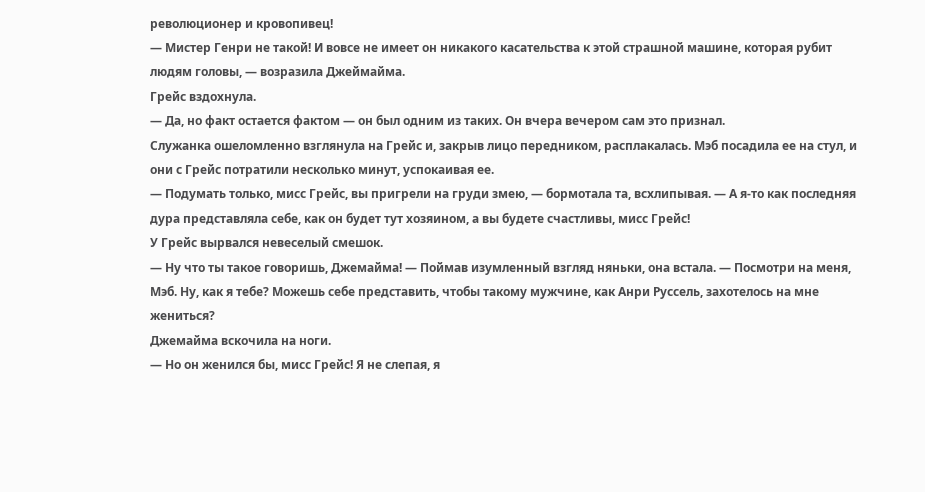революционер и кровопивец!
— Мистер Генри не такой! И вовсе не имеет он никакого касательства к этой страшной машине, которая рубит людям головы, — возразила Джеймайма.
Грейс вздохнула.
— Да, но факт остается фактом — он был одним из таких. Он вчера вечером сам это признал.
Служанка ошеломленно взглянула на Грейс и, закрыв лицо передником, расплакалась. Мэб посадила ее на стул, и они с Грейс потратили несколько минут, успокаивая ее.
— Подумать только, мисс Грейс, вы пригрели на груди змею, — бормотала та, всхлипывая. — А я-то как последняя дура представляла себе, как он будет тут хозяином, а вы будете счастливы, мисс Грейс!
У Грейс вырвался невеселый смешок.
— Ну что ты такое говоришь, Джемайма! — Поймав изумленный взгляд няньки, она встала. — Посмотри на меня, Мэб. Ну, как я тебе? Можешь себе представить, чтобы такому мужчине, как Анри Руссель, захотелось на мне жениться?
Джемайма вскочила на ноги.
— Но он женился бы, мисс Грейс! Я не слепая, я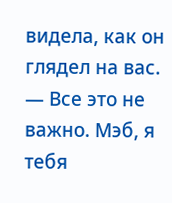видела, как он глядел на вас.
— Все это не важно. Мэб, я тебя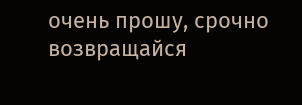очень прошу, срочно возвращайся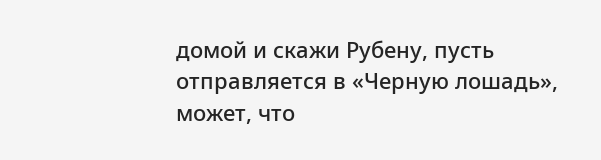домой и скажи Рубену, пусть отправляется в «Черную лошадь», может, что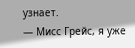узнает.
— Мисс Грейс, я уже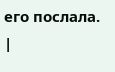его послала. |